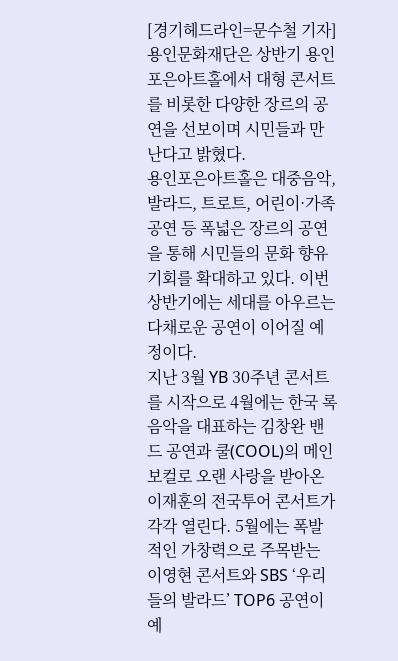[경기헤드라인=문수철 기자] 용인문화재단은 상반기 용인포은아트홀에서 대형 콘서트를 비롯한 다양한 장르의 공연을 선보이며 시민들과 만난다고 밝혔다.
용인포은아트홀은 대중음악, 발라드, 트로트, 어린이·가족 공연 등 폭넓은 장르의 공연을 통해 시민들의 문화 향유 기회를 확대하고 있다. 이번 상반기에는 세대를 아우르는 다채로운 공연이 이어질 예정이다.
지난 3월 YB 30주년 콘서트를 시작으로 4월에는 한국 록 음악을 대표하는 김창완 밴드 공연과 쿨(COOL)의 메인보컬로 오랜 사랑을 받아온 이재훈의 전국투어 콘서트가 각각 열린다. 5월에는 폭발적인 가창력으로 주목받는 이영현 콘서트와 SBS ‘우리들의 발라드’ TOP6 공연이 예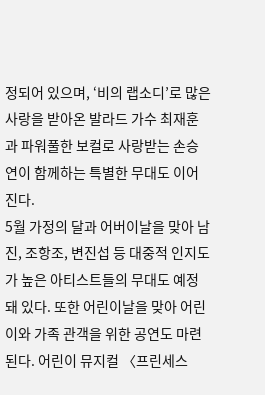정되어 있으며, ‘비의 랩소디’로 많은 사랑을 받아온 발라드 가수 최재훈과 파워풀한 보컬로 사랑받는 손승연이 함께하는 특별한 무대도 이어진다.
5월 가정의 달과 어버이날을 맞아 남진, 조항조, 변진섭 등 대중적 인지도가 높은 아티스트들의 무대도 예정돼 있다. 또한 어린이날을 맞아 어린이와 가족 관객을 위한 공연도 마련된다. 어린이 뮤지컬 〈프린세스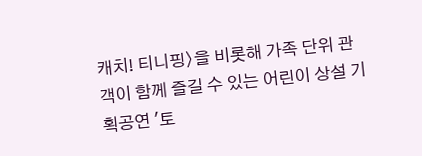캐치! 티니핑〉을 비롯해 가족 단위 관객이 함께 즐길 수 있는 어린이 상설 기획공연 '토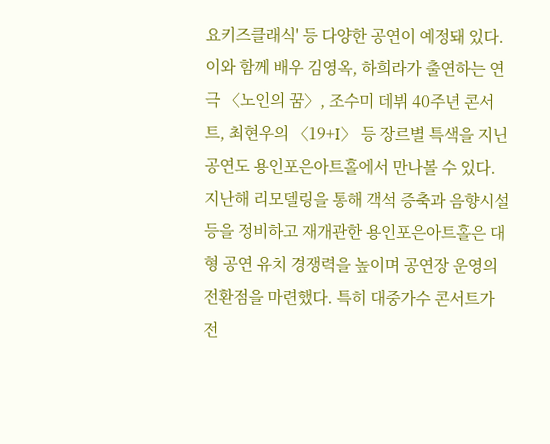요키즈클래식' 등 다양한 공연이 예정돼 있다. 이와 함께 배우 김영옥, 하희라가 출연하는 연극 〈노인의 꿈〉, 조수미 데뷔 40주년 콘서트, 최현우의 〈19+I〉 등 장르별 특색을 지닌 공연도 용인포은아트홀에서 만나볼 수 있다.
지난해 리모델링을 통해 객석 증축과 음향시설 등을 정비하고 재개관한 용인포은아트홀은 대형 공연 유치 경쟁력을 높이며 공연장 운영의 전환점을 마련했다. 특히 대중가수 콘서트가 전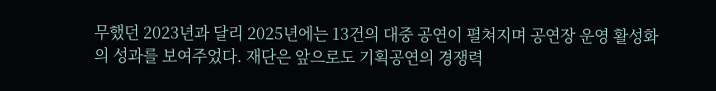무했던 2023년과 달리 2025년에는 13건의 대중 공연이 펼쳐지며 공연장 운영 활성화의 성과를 보여주었다. 재단은 앞으로도 기획공연의 경쟁력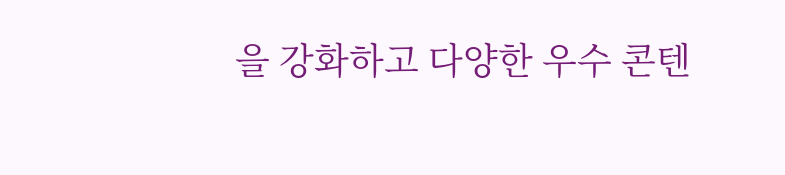을 강화하고 다양한 우수 콘텐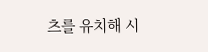츠를 유치해 시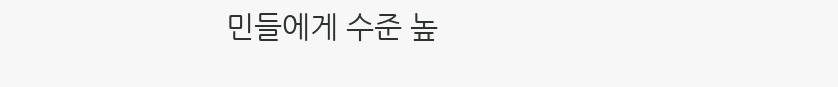민들에게 수준 높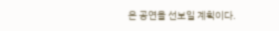은 공연을 선보일 계획이다.